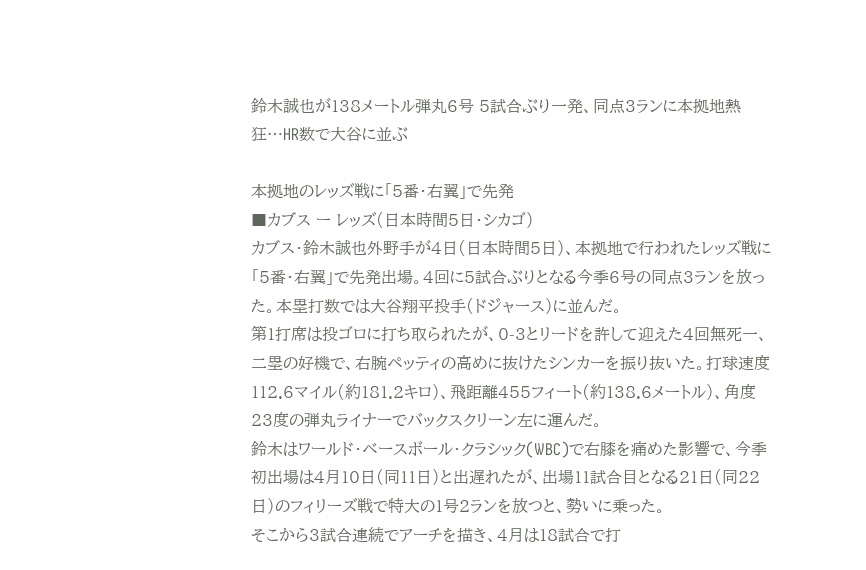鈴木誠也が138メートル弾丸6号 5試合ぶり一発、同点3ランに本拠地熱狂…HR数で大谷に並ぶ

本拠地のレッズ戦に「5番・右翼」で先発
■カブス ー レッズ(日本時間5日・シカゴ)
カブス・鈴木誠也外野手が4日(日本時間5日)、本拠地で行われたレッズ戦に「5番・右翼」で先発出場。4回に5試合ぶりとなる今季6号の同点3ランを放った。本塁打数では大谷翔平投手(ドジャース)に並んだ。
第1打席は投ゴロに打ち取られたが、0-3とリードを許して迎えた4回無死一、二塁の好機で、右腕ペッティの高めに抜けたシンカーを振り抜いた。打球速度112.6マイル(約181.2キロ)、飛距離455フィート(約138.6メートル)、角度23度の弾丸ライナーでバックスクリーン左に運んだ。
鈴木はワールド・ベースボール・クラシック(WBC)で右膝を痛めた影響で、今季初出場は4月10日(同11日)と出遅れたが、出場11試合目となる21日(同22日)のフィリーズ戦で特大の1号2ランを放つと、勢いに乗った。
そこから3試合連続でアーチを描き、4月は18試合で打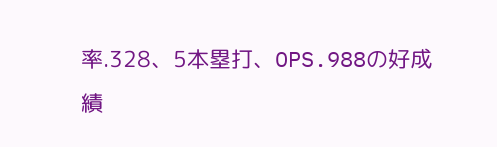率.328、5本塁打、OPS.988の好成績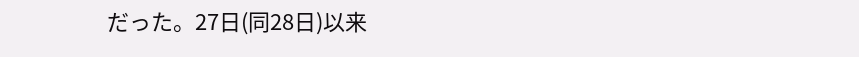だった。27日(同28日)以来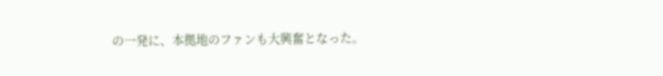の一発に、本拠地のファンも大興奮となった。